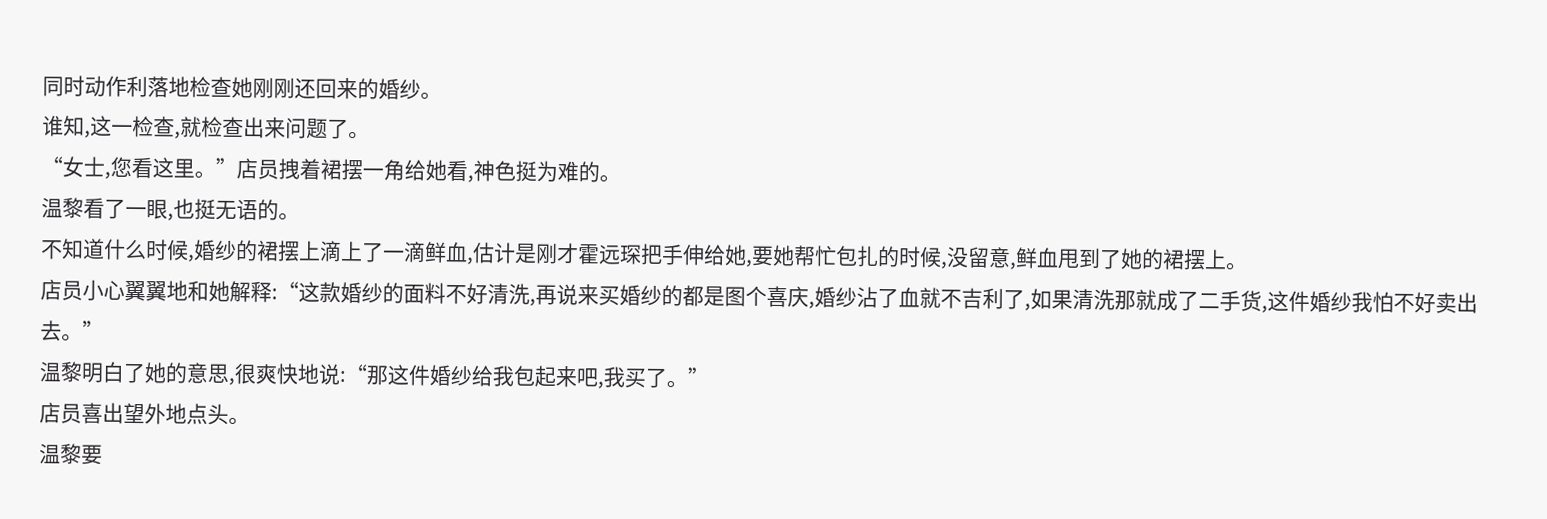同时动作利落地检查她刚刚还回来的婚纱。
谁知,这一检查,就检查出来问题了。
“女士,您看这里。”店员拽着裙摆一角给她看,神色挺为难的。
温黎看了一眼,也挺无语的。
不知道什么时候,婚纱的裙摆上滴上了一滴鲜血,估计是刚才霍远琛把手伸给她,要她帮忙包扎的时候,没留意,鲜血甩到了她的裙摆上。
店员小心翼翼地和她解释:“这款婚纱的面料不好清洗,再说来买婚纱的都是图个喜庆,婚纱沾了血就不吉利了,如果清洗那就成了二手货,这件婚纱我怕不好卖出去。”
温黎明白了她的意思,很爽快地说:“那这件婚纱给我包起来吧,我买了。”
店员喜出望外地点头。
温黎要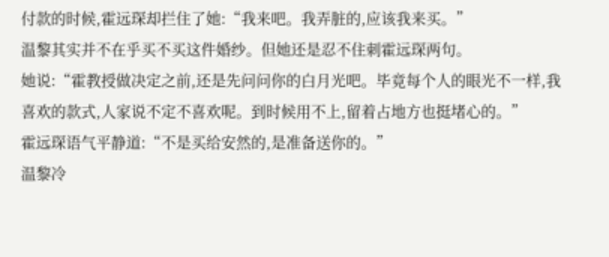付款的时候,霍远琛却拦住了她:“我来吧。我弄脏的,应该我来买。”
温黎其实并不在乎买不买这件婚纱。但她还是忍不住刺霍远琛两句。
她说:“霍教授做决定之前,还是先问问你的白月光吧。毕竟每个人的眼光不一样,我喜欢的款式,人家说不定不喜欢呢。到时候用不上,留着占地方也挺堵心的。”
霍远琛语气平静道:“不是买给安然的,是准备送你的。”
温黎冷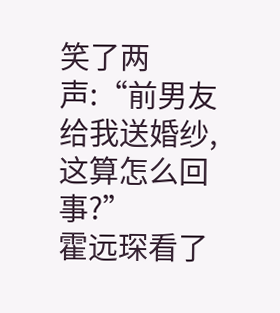笑了两声:“前男友给我送婚纱,这算怎么回事?”
霍远琛看了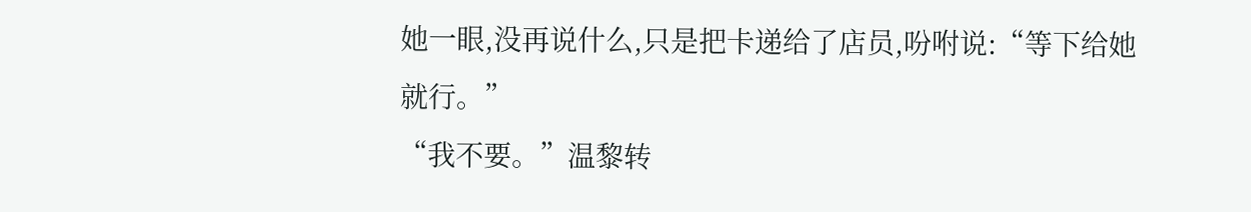她一眼,没再说什么,只是把卡递给了店员,吩咐说:“等下给她就行。”
“我不要。”温黎转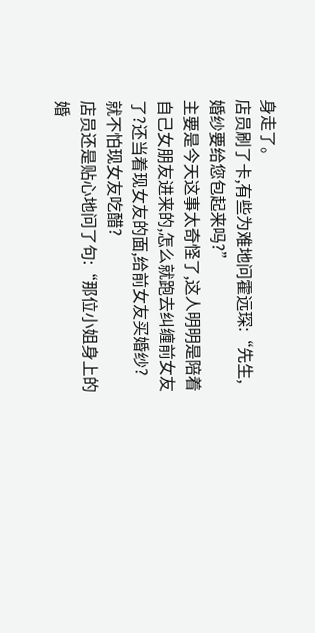身走了。
店员刷了卡,有些为难地问霍远琛:“先生,婚纱要给您包起来吗?”
主要是今天这事太奇怪了,这人明明是陪着自己女朋友进来的,怎么就跑去纠缠前女友了?还当着现女友的面,给前女友买婚纱?
就不怕现女友吃醋?
店员还是贴心地问了句:“那位小姐身上的婚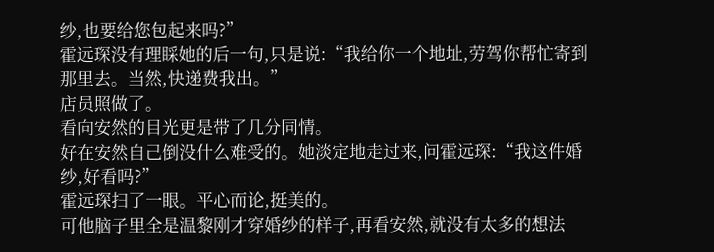纱,也要给您包起来吗?”
霍远琛没有理睬她的后一句,只是说:“我给你一个地址,劳驾你帮忙寄到那里去。当然,快递费我出。”
店员照做了。
看向安然的目光更是带了几分同情。
好在安然自己倒没什么难受的。她淡定地走过来,问霍远琛:“我这件婚纱,好看吗?”
霍远琛扫了一眼。平心而论,挺美的。
可他脑子里全是温黎刚才穿婚纱的样子,再看安然,就没有太多的想法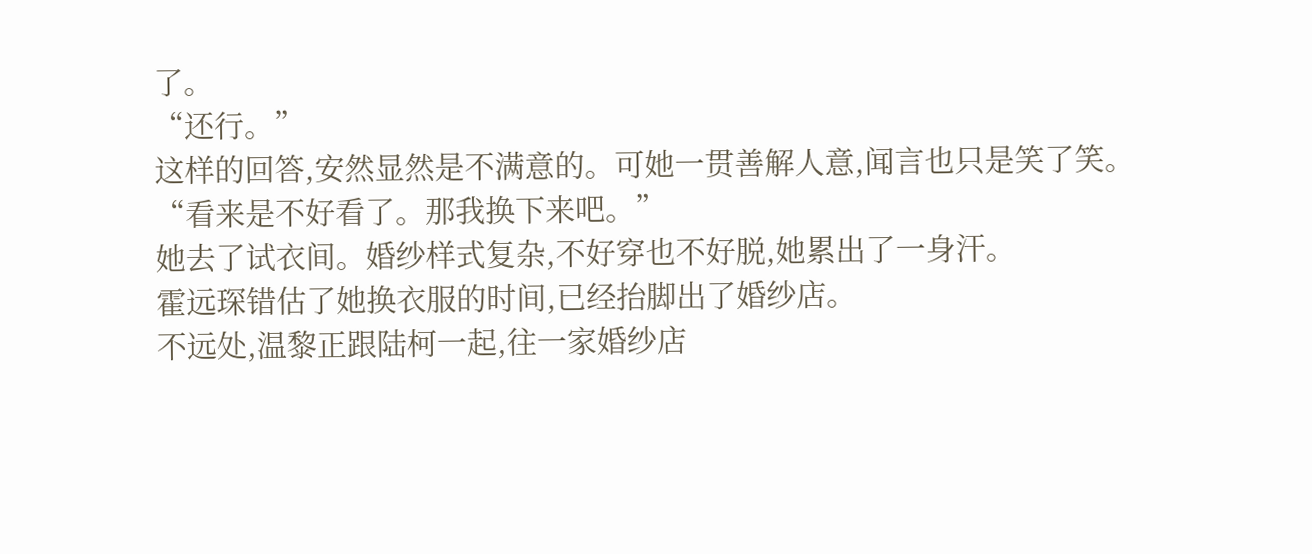了。
“还行。”
这样的回答,安然显然是不满意的。可她一贯善解人意,闻言也只是笑了笑。
“看来是不好看了。那我换下来吧。”
她去了试衣间。婚纱样式复杂,不好穿也不好脱,她累出了一身汗。
霍远琛错估了她换衣服的时间,已经抬脚出了婚纱店。
不远处,温黎正跟陆柯一起,往一家婚纱店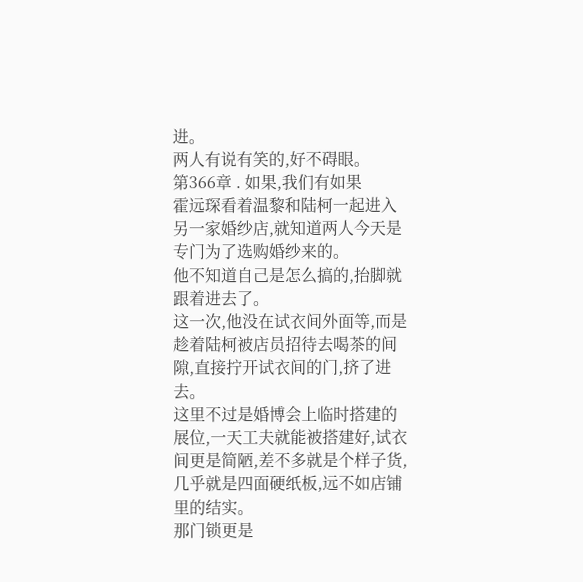进。
两人有说有笑的,好不碍眼。
第366章 . 如果,我们有如果
霍远琛看着温黎和陆柯一起进入另一家婚纱店,就知道两人今天是专门为了选购婚纱来的。
他不知道自己是怎么搞的,抬脚就跟着进去了。
这一次,他没在试衣间外面等,而是趁着陆柯被店员招待去喝茶的间隙,直接拧开试衣间的门,挤了进去。
这里不过是婚博会上临时搭建的展位,一天工夫就能被搭建好,试衣间更是简陋,差不多就是个样子货,几乎就是四面硬纸板,远不如店铺里的结实。
那门锁更是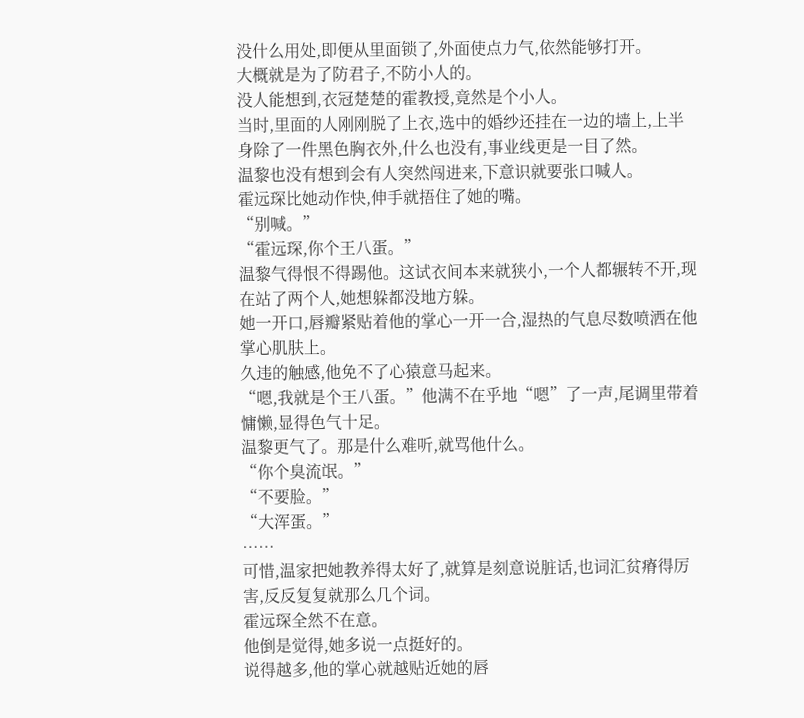没什么用处,即便从里面锁了,外面使点力气,依然能够打开。
大概就是为了防君子,不防小人的。
没人能想到,衣冠楚楚的霍教授,竟然是个小人。
当时,里面的人刚刚脱了上衣,选中的婚纱还挂在一边的墙上,上半身除了一件黑色胸衣外,什么也没有,事业线更是一目了然。
温黎也没有想到会有人突然闯进来,下意识就要张口喊人。
霍远琛比她动作快,伸手就捂住了她的嘴。
“别喊。”
“霍远琛,你个王八蛋。”
温黎气得恨不得踢他。这试衣间本来就狭小,一个人都辗转不开,现在站了两个人,她想躲都没地方躲。
她一开口,唇瓣紧贴着他的掌心一开一合,湿热的气息尽数喷洒在他掌心肌肤上。
久违的触感,他免不了心猿意马起来。
“嗯,我就是个王八蛋。”他满不在乎地“嗯”了一声,尾调里带着慵懒,显得色气十足。
温黎更气了。那是什么难听,就骂他什么。
“你个臭流氓。”
“不要脸。”
“大浑蛋。”
……
可惜,温家把她教养得太好了,就算是刻意说脏话,也词汇贫瘠得厉害,反反复复就那么几个词。
霍远琛全然不在意。
他倒是觉得,她多说一点挺好的。
说得越多,他的掌心就越贴近她的唇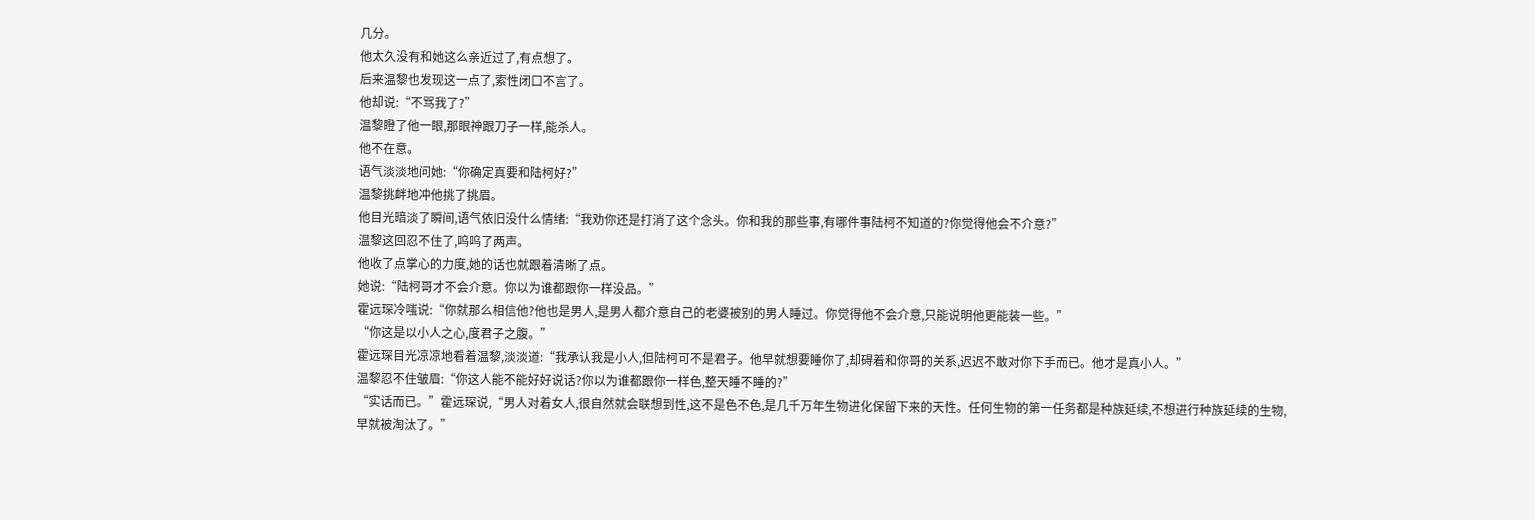几分。
他太久没有和她这么亲近过了,有点想了。
后来温黎也发现这一点了,索性闭口不言了。
他却说:“不骂我了?”
温黎瞪了他一眼,那眼神跟刀子一样,能杀人。
他不在意。
语气淡淡地问她:“你确定真要和陆柯好?”
温黎挑衅地冲他挑了挑眉。
他目光暗淡了瞬间,语气依旧没什么情绪:“我劝你还是打消了这个念头。你和我的那些事,有哪件事陆柯不知道的?你觉得他会不介意?”
温黎这回忍不住了,呜呜了两声。
他收了点掌心的力度,她的话也就跟着清晰了点。
她说:“陆柯哥才不会介意。你以为谁都跟你一样没品。”
霍远琛冷嗤说:“你就那么相信他?他也是男人,是男人都介意自己的老婆被别的男人睡过。你觉得他不会介意,只能说明他更能装一些。”
“你这是以小人之心,度君子之腹。”
霍远琛目光凉凉地看着温黎,淡淡道:“我承认我是小人,但陆柯可不是君子。他早就想要睡你了,却碍着和你哥的关系,迟迟不敢对你下手而已。他才是真小人。”
温黎忍不住皱眉:“你这人能不能好好说话?你以为谁都跟你一样色,整天睡不睡的?”
“实话而已。”霍远琛说,“男人对着女人,很自然就会联想到性,这不是色不色,是几千万年生物进化保留下来的天性。任何生物的第一任务都是种族延续,不想进行种族延续的生物,早就被淘汰了。”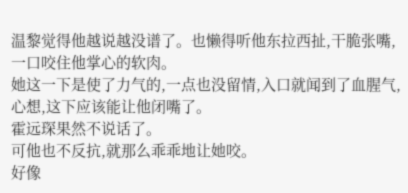温黎觉得他越说越没谱了。也懒得听他东拉西扯,干脆张嘴,一口咬住他掌心的软肉。
她这一下是使了力气的,一点也没留情,入口就闻到了血腥气,心想,这下应该能让他闭嘴了。
霍远琛果然不说话了。
可他也不反抗,就那么乖乖地让她咬。
好像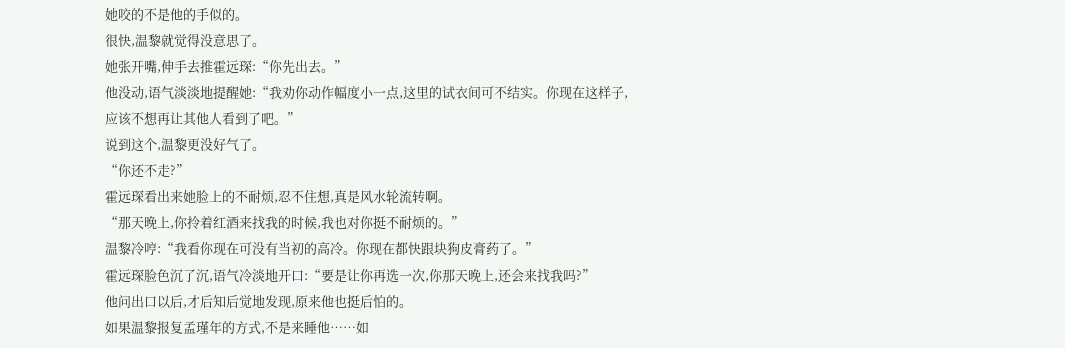她咬的不是他的手似的。
很快,温黎就觉得没意思了。
她张开嘴,伸手去推霍远琛:“你先出去。”
他没动,语气淡淡地提醒她:“我劝你动作幅度小一点,这里的试衣间可不结实。你现在这样子,应该不想再让其他人看到了吧。”
说到这个,温黎更没好气了。
“你还不走?”
霍远琛看出来她脸上的不耐烦,忍不住想,真是风水轮流转啊。
“那天晚上,你拎着红酒来找我的时候,我也对你挺不耐烦的。”
温黎冷哼:“我看你现在可没有当初的高冷。你现在都快跟块狗皮膏药了。”
霍远琛脸色沉了沉,语气冷淡地开口:“要是让你再选一次,你那天晚上,还会来找我吗?”
他问出口以后,才后知后觉地发现,原来他也挺后怕的。
如果温黎报复孟瑾年的方式,不是来睡他……如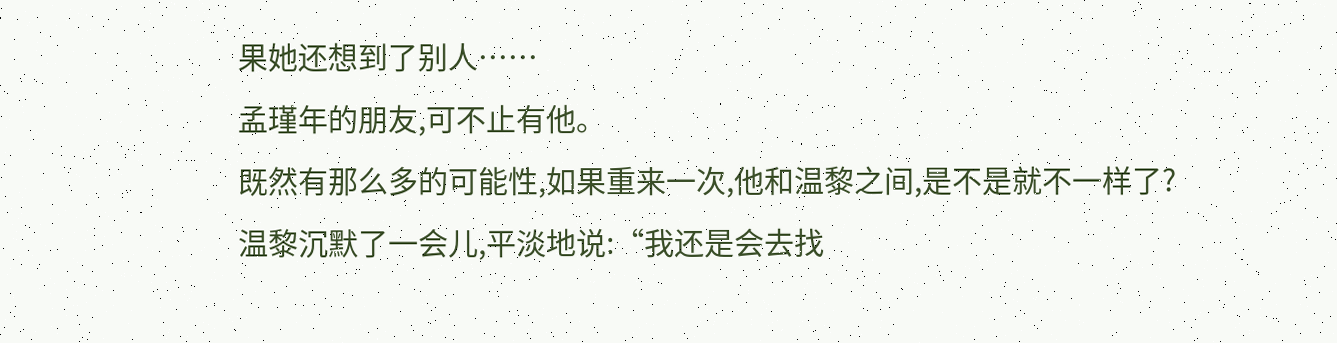果她还想到了别人……
孟瑾年的朋友,可不止有他。
既然有那么多的可能性,如果重来一次,他和温黎之间,是不是就不一样了?
温黎沉默了一会儿,平淡地说:“我还是会去找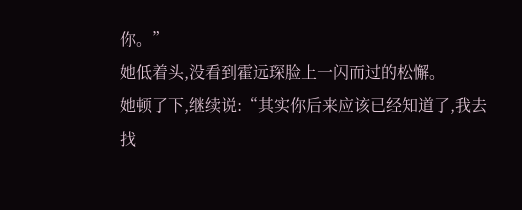你。”
她低着头,没看到霍远琛脸上一闪而过的松懈。
她顿了下,继续说:“其实你后来应该已经知道了,我去找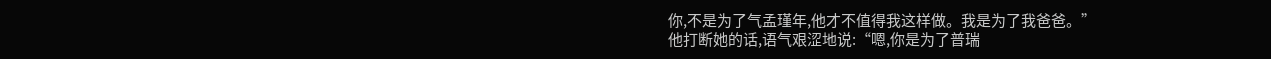你,不是为了气孟瑾年,他才不值得我这样做。我是为了我爸爸。”
他打断她的话,语气艰涩地说:“嗯,你是为了普瑞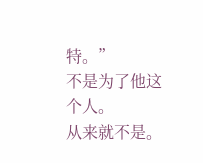特。”
不是为了他这个人。
从来就不是。